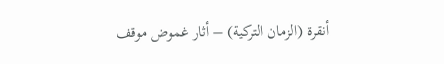أنقرة (الزمان التركية) – أثار غموض موقف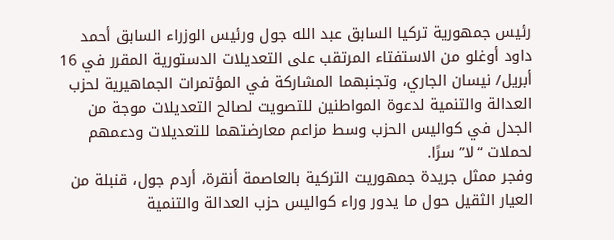رئيس جمهورية تركيا السابق عبد الله جول ورئيس الوزراء السابق أحمد داود أوغلو من الاستفتاء المرتقب على التعديلات الدستورية المقرر في 16 أبريل/ نيسان الجاري، وتجنبهما المشاركة في المؤتمرات الجماهيرية لحزب العدالة والتنمية لدعوة المواطنين للتصويت لصالح التعديلات موجة من الجدل في كواليس الحزب وسط مزاعم معارضتهما للتعديلات ودعمهم لحملات “لا” سرًا.
وفجر ممثل جريدة جمهوريت التركية بالعاصمة أنقرة، أردم جول، قنبلة من العيار الثقيل حول ما يدور وراء كواليس حزب العدالة والتنمية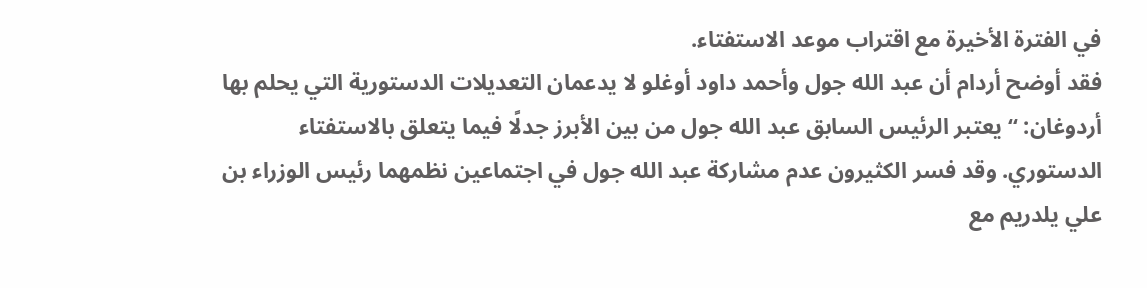في الفترة الأخيرة مع اقتراب موعد الاستفتاء.
فقد أوضح أردام أن عبد الله جول وأحمد داود أوغلو لا يدعمان التعديلات الدستورية التي يحلم بها أردوغان: “يعتبر الرئيس السابق عبد الله جول من بين الأبرز جدلًا فيما يتعلق بالاستفتاء الدستوري. وقد فسر الكثيرون عدم مشاركة عبد الله جول في اجتماعين نظمهما رئيس الوزراء بن علي يلدريم مع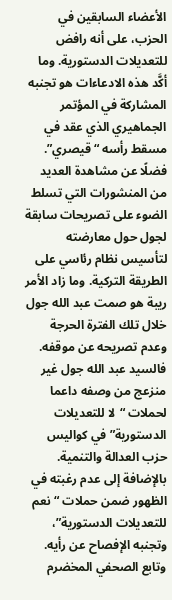الأعضاء السابقين في الحزب، على أنه رافض للتعديلات الدستورية. وما أكَّد هذه الادعاءات هو تجنبه المشاركة في المؤتمر الجماهيري الذي عقد في مسقط رأسه “قيصري”. فضلًا عن مشاهدة العديد من المنشورات التي تسلط الضوء على تصريحات سابقة لجول حول معارضته لتأسيس نظام رئاسي على الطريقة التركية. وما زاد الأمر ريبة هو صمت عبد الله جول خلال تلك الفترة الحرجة وعدم تصريحه عن موقفه. فالسيد عبد الله جول غير منزعج من وصفه داعما لحملات “لا للتعديلات الدستورية” في كواليس حزب العدالة والتنمية. بالإضافة إلى عدم رغبته في الظهور ضمن حملات “نعم للتعديلات الدستورية”، وتجنبه الإفصاح عن رأيه.
وتابع الصحفي المخضرم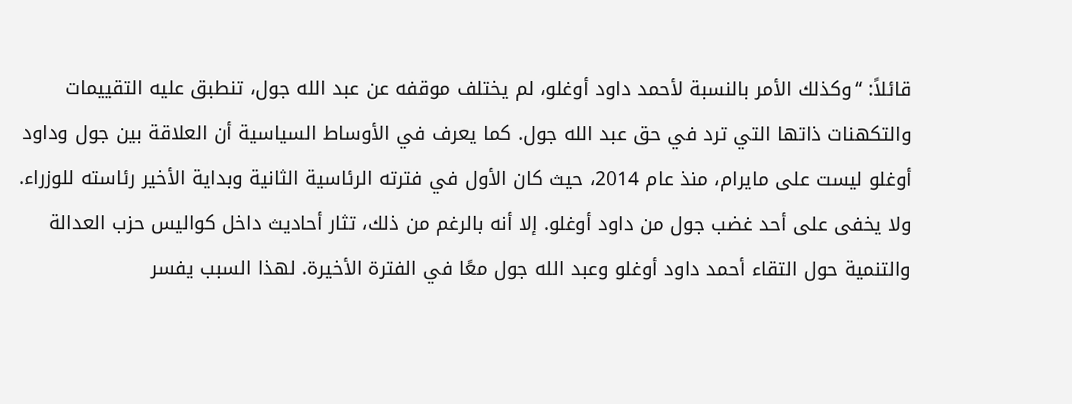قائلاً: “وكذلك الأمر بالنسبة لأحمد داود أوغلو، لم يختلف موقفه عن عبد الله جول، تنطبق عليه التقييمات والتكهنات ذاتها التي ترد في حق عبد الله جول. كما يعرف في الأوساط السياسية أن العلاقة بين جول وداود أوغلو ليست على مايرام، منذ عام 2014، حيث كان الأول في فترته الرئاسية الثانية وبداية الأخير رئاسته للوزراء. ولا يخفى على أحد غضب جول من داود أوغلو. إلا أنه بالرغم من ذلك، تثار أحاديث داخل كواليس حزب العدالة والتنمية حول التقاء أحمد داود أوغلو وعبد الله جول معًا في الفترة الأخيرة. لهذا السبب يفسر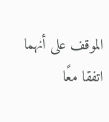الموقف على أنهما اتفقا معًا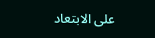على الابتعاد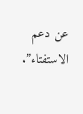عن دعم الاستفتاء”.